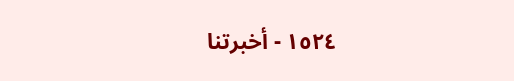١٥٢٤ - أخبرتنا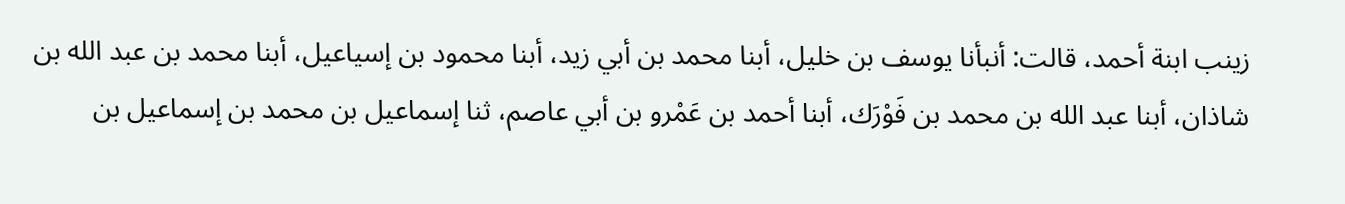زينب ابنة أحمد، قالت: أنبأنا يوسف بن خليل، أبنا محمد بن أبي زيد، أبنا محمود بن إسياعيل، أبنا محمد بن عبد الله بن شاذان، أبنا عبد الله بن محمد بن فَوْرَك، أبنا أحمد بن عَمْرو بن أبي عاصم، ثنا إسماعيل بن محمد بن إسماعيل بن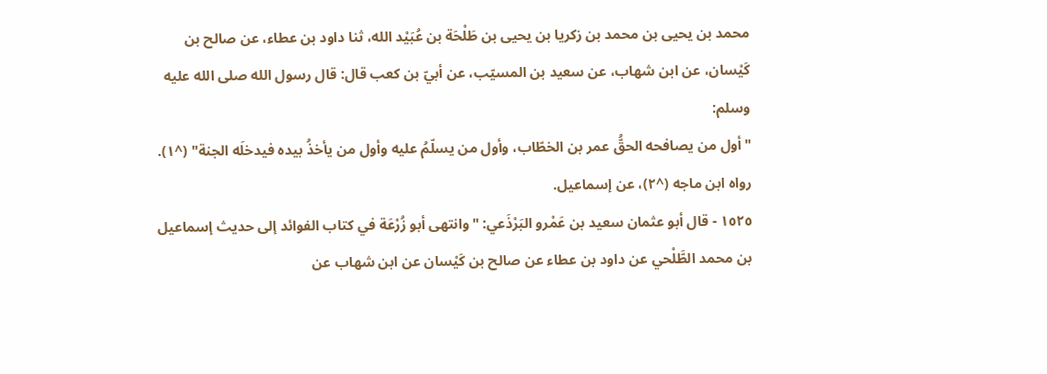محمد بن يحيى بن محمد بن زكريا بن يحيى بن طَلْحَة بن عُبَيْد الله، ثنا داود بن عطاء، عن صالح بن كَيْسان، عن ابن شهاب، عن سعيد بن المسيّب، عن أبيّ بن كعب قال: قال رسول الله صلى الله عليه وسلم:
"أول من يصافحه الحقُّ عمر بن الخطّاب، وأول من يسلّمُ عليه وأول من يأخذُ بيده فيدخلَه الجنة" (^١).
رواه ابن ماجه (^٢)، عن إسماعيل.
١٥٢٥ - قال أبو عثمان سعيد بن عَمْرو البَرْذَعي: "وانتهى أبو زُرْعَة في كتاب الفوائد إلى حديث إسماعيل بن محمد الطَّلْحي عن داود بن عطاء عن صالح بن كَيْسان عن ابن شهاب عن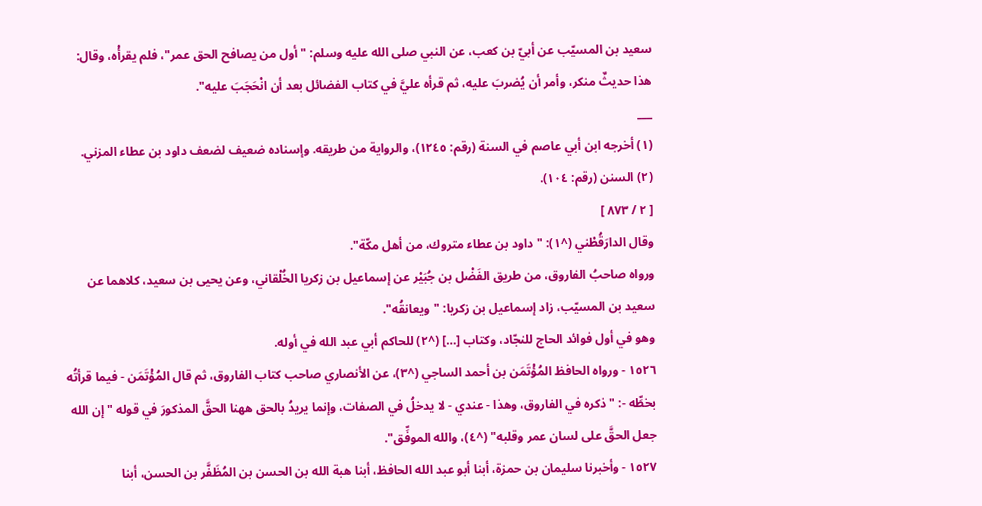سعيد بن المسيّب عن أبيّ بن كعب، عن النبي صلى الله عليه وسلم: "أول من يصافح الحق عمر"، فلم يقرأْه، وقال: هذا حديثٌ منكر، وأمر أن يُضربَ عليه، ثم قرأه عليَّ في كتاب الفضائل بعد أن انْحَجَبَ عليه".
___
(١) أخرجه ابن أبي عاصم في السنة (رقم: ١٢٤٥)، والرواية من طريقه. وإسناده ضعيف لضعف داود بن عطاء المزني.
(٢) السنن (رقم: ١٠٤).
[ ٢ / ٨٧٣ ]
وقال الدارَقُطْني (^١): "داود بن عطاء متروك، من أهل مكّة".
ورواه صاحبُ الفاروق، من طريق الفَضْل بن جُبَيْر عن إسماعيل بن زكريا الخُلْقاني، وعن يحيى بن سعيد، كلاهما عن سعيد بن المسيّب، زاد إسماعيل بن زكريا: "ويعانقُه".
وهو في أول فوائد الحاج للنجّاد، وكتاب […] (^٢) للحاكم أبي عبد الله في أوله.
١٥٢٦ - ورواه الحافظ المُؤْتَمَن بن أحمد الساجي (^٣)، عن الأنصاري صاحب كتاب الفاروق، ثم قال المُؤْتَمَن - فيما قرأتُه بخطِّه -: "ذكره في الفاروق، وهذا - عندي - لا يدخلُ في الصفات، وإنما يريدُ بالحق ههنا الحقَّ المذكورَ في قوله "إن الله جعل الحقَّ على لسان عمر وقلبه" (^٤)، والله الموفِّق".
١٥٢٧ - وأخبرنا سليمان بن حمزة، أبنا أبو عبد الله الحافظ، أبنا هبة الله بن الحسن بن المُظَفَّر بن الحسن، أبنا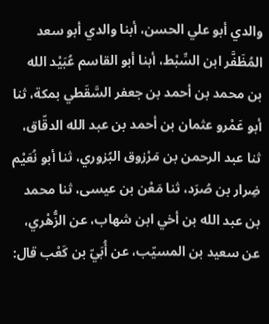والدي أبو علي الحسن، أبنا والدي أبو سعد المُظَفَّر ابن السِّبْط، أبنا أبو القاسم عُبَيْد الله بن محمد بن أحمد بن جعفر السَّقَطي بمكة، ثنا أبو عَمْرو عثمان بن أحمد بن عبد الله الدقّاق، ثنا عبد الرحمن بن مَرْزوق البُزوري، ثنا أبو نُعَيْم ضِرار بن صُرَد، ثنا مَعْن بن عيسى، ثنا محمد بن عبد الله بن أخي ابن شهاب، عن الزُّهْري، عن سعيد بن المسيّب، عن أُبَيّ بن كَعْب قال: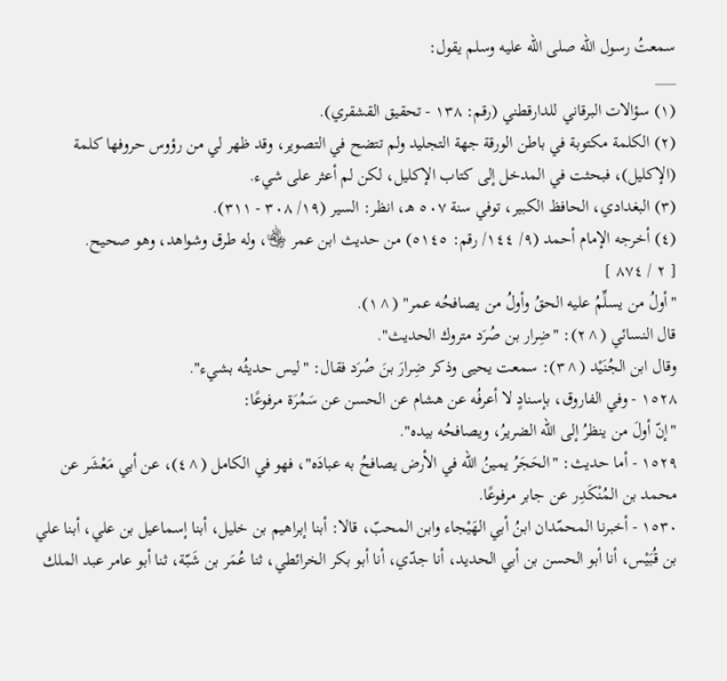سمعتُ رسول الله صلى الله عليه وسلم يقول:
___
(١) سؤالات البرقاني للدارقطني (رقم: ١٣٨ - تحقيق القشقري).
(٢) الكلمة مكتوبة في باطن الورقة جهة التجليد ولم تتضح في التصوير، وقد ظهر لي من رؤوس حروفها كلمة (الإكليل)، فبحثت في المدخل إلى كتاب الإكليل، لكن لم أعثر على شيء.
(٣) البغدادي، الحافظ الكبير، توفي سنة ٥٠٧ هـ، انظر: السير (١٩/ ٣٠٨ - ٣١١).
(٤) أخرجه الإمام أحمد (٩/ ١٤٤/ رقم: ٥١٤٥) من حديث ابن عمر ﵄، وله طرق وشواهد، وهو صحيح.
[ ٢ / ٨٧٤ ]
"أولُ من يسلِّمُ عليه الحقُ وأولُ من يصافحُه عمر" (^١).
قال النسائي (^٢): "ضِرار بن صُرَد متروك الحديث".
وقال ابن الجُنَيْد (^٣): سمعت يحيى وذكر ضِرارَ بنَ صُرَد فقال: "ليس حديثُه بشيء".
١٥٢٨ - وفي الفاروق، بإسنادٍ لا أعرفُه عن هشام عن الحسن عن سَمُرَة مرفوعًا:
"إنّ أولَ من ينظرُ إلى الله الضريرُ، ويصافحُه بيده".
١٥٢٩ - أما حديث: "الحَجَرُ يمينُ الله في الأرض يصافحُ به عبادَه"، فهو في الكامل (^٤)، عن أبي مَعْشَر عن محمد بن المُنْكَدِر عن جابر مرفوعًا.
١٥٣٠ - أخبرنا المحمّدان ابنُ أبي الهَيْجاء وابن المحبّ، قالا: أبنا إبراهيم بن خليل، أبنا إسماعيل بن علي، أبنا علي بن قُبَيْس، أنا أبو الحسن بن أبي الحديد، أنا جدّي، أنا أبو بكر الخرائطي، ثنا عُمَر بن شَبّة، ثنا أبو عامر عبد الملك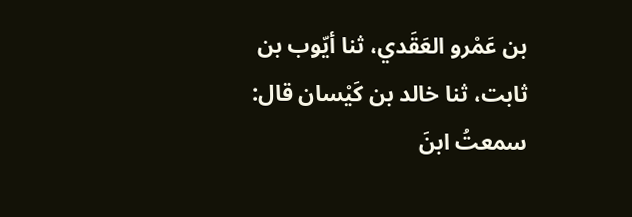بن عَمْرو العَقَدي، ثنا أيّوب بن ثابت، ثنا خالد بن كَيْسان قال: سمعتُ ابنَ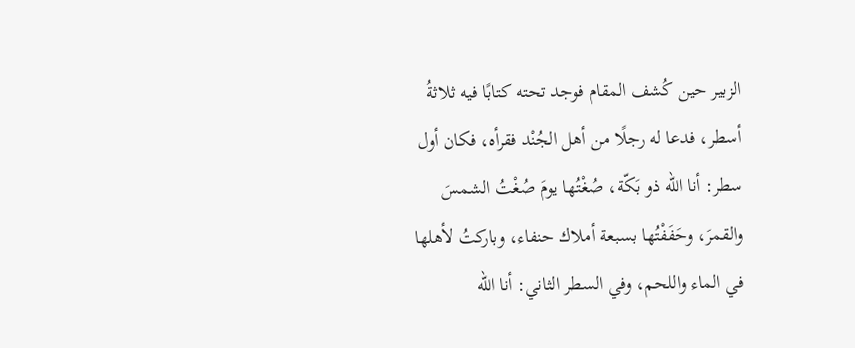الزبير حين كُشف المقام فوجد تحته كتابًا فيه ثلاثةُ أسطر، فدعا له رجلًا من أهل الجُنْد فقرأه، فكان أول سطر: أنا الله ذو بَكّة، صُغْتُها يومَ صُغْتُ الشمسَ والقمرَ، وحَفَفْتُها بسبعة أملاك حنفاء، وباركتُ لأهلها في الماء واللحم، وفي السطر الثاني: أنا الله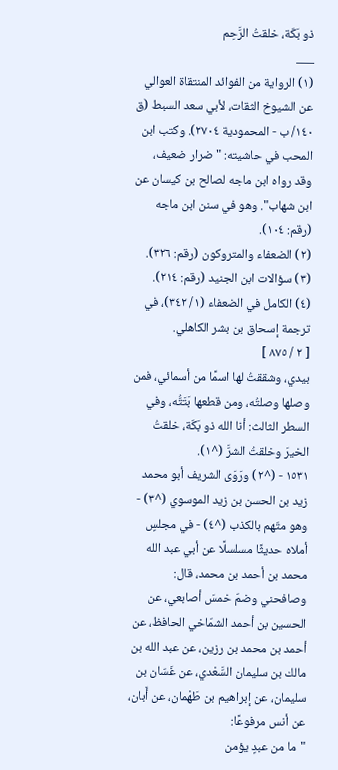ذو بَكّة، خلقتُ الرَّحِم
___
(١) الرواية من الفوائد المنتقاة العوالي عن الشيوخ الثقات، لأبي سعد السبط (ق ١٤٠/ ب - المحمودية ٢٧٠٤). وكتب ابن المحب في حاشيته: "ضرار ضعيف، وقد رواه ابن ماجه لصالح بن كيسان عن ابن شهاب". وهو في سنن ابن ماجه (رقم: ١٠٤).
(٢) الضعفاء والمتروكون (رقم: ٣٢٦).
(٣) سؤالات ابن الجنيد (رقم: ٢١٤).
(٤) الكامل في الضعفاء (١/ ٣٤٢)، في ترجمة إسحاق بن بشر الكاهلي.
[ ٢ / ٨٧٥ ]
بيدي، وشققتُ لها اسمًا من أسمائي، فمن وصلها وصلتُه، ومن قطعها بَتَتُّه، وفي السطر الثالث: أنا الله ذو بَكّة، خلقتُ الخيرَ وخلقتُ الشرَّ (^١).
١٥٣١ - (^٢) ورَوَى الشريف أبو محمد زيد بن الحسن بن زيد الموسوي (^٣) - وهو متّهم بالكذب (^٤) - في مجلسٍ أملاه حديثًا مسلسلًا عن أبي عبد الله محمد بن أحمد بن محمد، قال: وصافحني وضمّ خمسَ أصابعي، عن الحسين بن أحمد الشمّاخي الحافظ، عن أحمد بن محمد بن رزين، عن عبد الله بن مالك بن سليمان السَّعْدي، عن غَسّان بن سليمان، عن إبراهيم بن طَهْمان، عن أَبان، عن أنس مرفوعًا:
"ما من عبدٍ يؤمن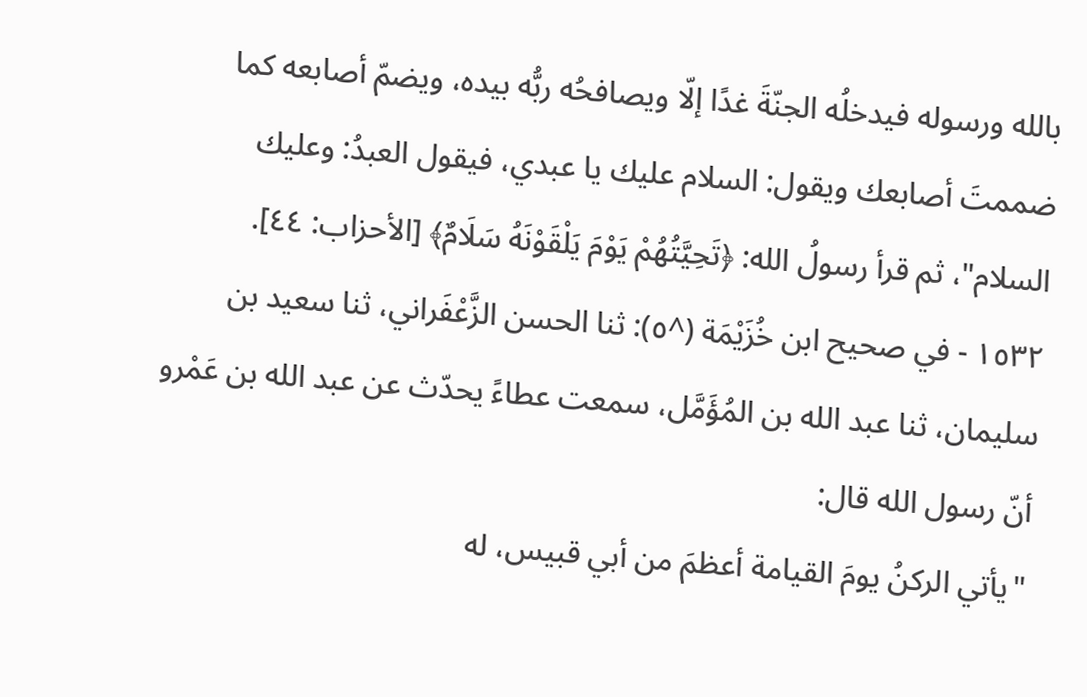بالله ورسوله فيدخلُه الجنّةَ غدًا إلّا ويصافحُه ربُّه بيده، ويضمّ أصابعه كما ضممتَ أصابعك ويقول: السلام عليك يا عبدي، فيقول العبدُ: وعليك السلام"، ثم قرأ رسولُ الله: ﴿تَحِيَّتُهُمْ يَوْمَ يَلْقَوْنَهُ سَلَامٌ﴾ [الأحزاب: ٤٤].
١٥٣٢ - في صحيح ابن خُزَيْمَة (^٥): ثنا الحسن الزَّعْفَراني، ثنا سعيد بن سليمان، ثنا عبد الله بن المُؤَمَّل، سمعت عطاءً يحدّث عن عبد الله بن عَمْرو أنّ رسول الله قال:
"يأتي الركنُ يومَ القيامة أعظمَ من أبي قبيس، له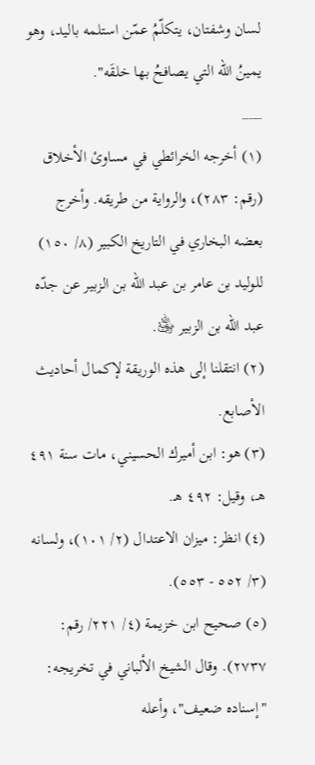لسان وشفتان، يتكلّمُ عمّن استلمه باليد، وهو يمينُ الله التي يصافحُ بها خلقَه".
___
(١) أخرجه الخرائطي في مساوئ الأخلاق (رقم: ٢٨٣)، والرواية من طريقه. وأخرج بعضه البخاري في التاريخ الكبير (٨/ ١٥٠) للوليد بن عامر بن عبد الله بن الزبير عن جدّه عبد الله بن الزبير ﵁.
(٢) انتقلنا إلى هذه الوريقة لإكمال أحاديث الأصابع.
(٣) هو: ابن أميرك الحسيني، مات سنة ٤٩١ هـ، وقيل: ٤٩٢ هـ.
(٤) انظر: ميزان الاعتدال (٢/ ١٠١)، ولسانه (٣/ ٥٥٢ - ٥٥٣).
(٥) صحيح ابن خزيمة (٤/ ٢٢١/ رقم: ٢٧٣٧). وقال الشيخ الألباني في تخريجه: "إسناده ضعيف"، وأعله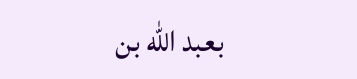بعبد الله بن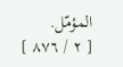المؤمّل.
[ ٢ / ٨٧٦ ]